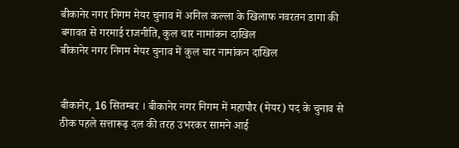बीकानेर नगर निगम मेयर चुनाव में अनिल कल्ला के खिलाफ नवरतन डागा की बगावत से गरमाई राजनीति, कुल चार नामांकन दाखिल
बीकानेर नगर निगम मेयर चुनाव में कुल चार नामांकन दाखिल


बीकानेर, 16 सितम्बर । बीकानेर नगर निगम में महापौर (मेयर) पद के चुनाव से ठीक पहले सत्तारूढ़ दल की तरह उभरकर सामने आई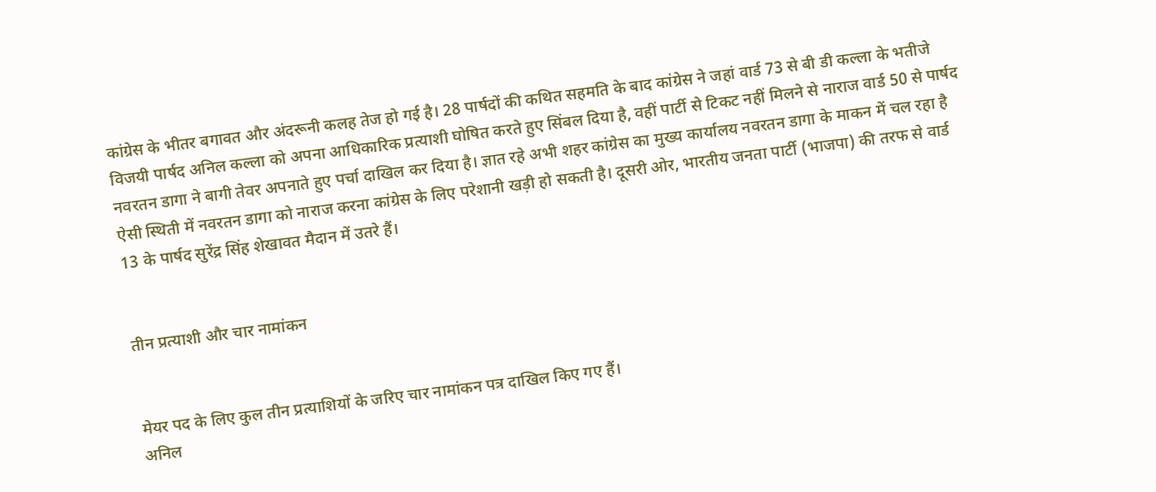कांग्रेस के भीतर बगावत और अंदरूनी कलह तेज हो गई है। 28 पार्षदों की कथित सहमति के बाद कांग्रेस ने जहां वार्ड 73 से बी डी कल्ला के भतीजे विजयी पार्षद अनिल कल्ला को अपना आधिकारिक प्रत्याशी घोषित करते हुए सिंबल दिया है, वहीं पार्टी से टिकट नहीं मिलने से नाराज वार्ड 50 से पार्षद नवरतन डागा ने बागी तेवर अपनाते हुए पर्चा दाखिल कर दिया है। ज्ञात रहे अभी शहर कांग्रेस का मुख्य कार्यालय नवरतन डागा के माकन में चल रहा है ऐसी स्थिती में नवरतन डागा को नाराज करना कांग्रेस के लिए परेशानी खड़ी हो सकती है। दूसरी ओर, भारतीय जनता पार्टी (भाजपा) की तरफ से वार्ड 13 के पार्षद सुरेंद्र सिंह शेखावत मैदान में उतरे हैं।


तीन प्रत्याशी और चार नामांकन


मेयर पद के लिए कुल तीन प्रत्याशियों के जरिए चार नामांकन पत्र दाखिल किए गए हैं।
अनिल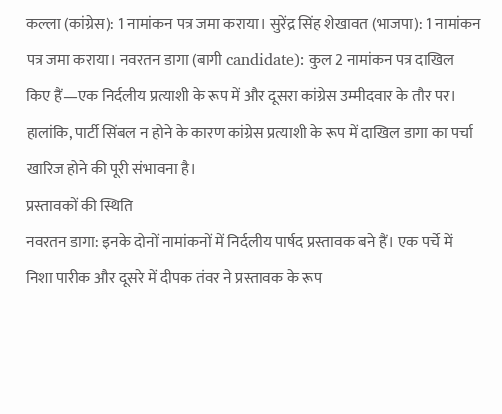कल्ला (कांग्रेस): 1 नामांकन पत्र जमा कराया। सुरेंद्र सिंह शेखावत (भाजपा): 1 नामांकन पत्र जमा कराया। नवरतन डागा (बागी candidate): कुल 2 नामांकन पत्र दाखिल किए हैं—एक निर्दलीय प्रत्याशी के रूप में और दूसरा कांग्रेस उम्मीदवार के तौर पर। हालांकि, पार्टी सिंबल न होने के कारण कांग्रेस प्रत्याशी के रूप में दाखिल डागा का पर्चा खारिज होने की पूरी संभावना है।
प्रस्तावकों की स्थिति
नवरतन डागा: इनके दोनों नामांकनों में निर्दलीय पार्षद प्रस्तावक बने हैं। एक पर्चे में निशा पारीक और दूसरे में दीपक तंवर ने प्रस्तावक के रूप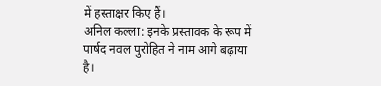में हस्ताक्षर किए हैं।
अनिल कल्ला: इनके प्रस्तावक के रूप में पार्षद नवल पुरोहित ने नाम आगे बढ़ाया है।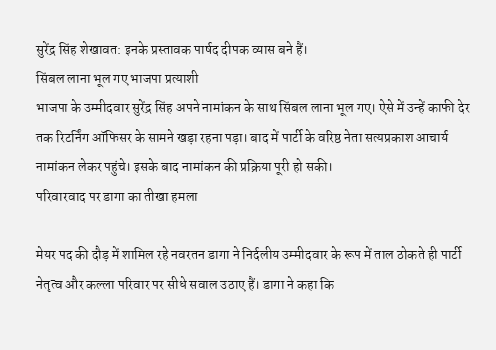सुरेंद्र सिंह शेखावत: इनके प्रस्तावक पार्षद दीपक व्यास बने हैं।
सिंबल लाना भूल गए भाजपा प्रत्याशी
भाजपा के उम्मीदवार सुरेंद्र सिंह अपने नामांकन के साथ सिंबल लाना भूल गए। ऐसे में उन्हें काफी देर तक रिटर्निंग ऑफिसर के सामने खड़ा रहना पड़ा। बाद में पार्टी के वरिष्ठ नेता सत्यप्रकाश आचार्य नामांकन लेकर पहुंचे। इसके बाद नामांकन की प्रक्रिया पूरी हो सकी।
परिवारवाद पर डागा का तीखा हमला

मेयर पद की दौड़ में शामिल रहे नवरतन डागा ने निर्दलीय उम्मीदवार के रूप में ताल ठोकते ही पार्टी नेतृत्व और कल्ला परिवार पर सीधे सवाल उठाए हैं। डागा ने कहा कि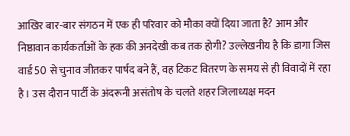आखिर बार-बार संगठन में एक ही परिवार को मौका क्यों दिया जाता है? आम और निष्ठावान कार्यकर्ताओं के हक की अनदेखी कब तक होगी? उल्लेखनीय है कि डागा जिस वार्ड 50 से चुनाव जीतकर पार्षद बने हैं, वह टिकट वितरण के समय से ही विवादों में रहा है। उस दौरान पार्टी के अंदरूनी असंतोष के चलते शहर जिलाध्यक्ष मदन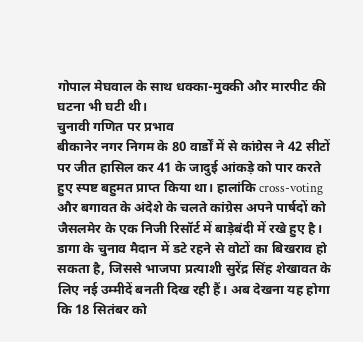गोपाल मेघवाल के साथ धक्का-मुक्की और मारपीट की घटना भी घटी थी।
चुनावी गणित पर प्रभाव
बीकानेर नगर निगम के 80 वार्डों में से कांग्रेस ने 42 सीटों पर जीत हासिल कर 41 के जादुई आंकड़े को पार करते हुए स्पष्ट बहुमत प्राप्त किया था। हालांकि cross-voting और बगावत के अंदेशे के चलते कांग्रेस अपने पार्षदों को जैसलमेर के एक निजी रिसॉर्ट में बाड़ेबंदी में रखे हुए है। डागा के चुनाव मैदान में डटे रहने से वोटों का बिखराव हो सकता है, जिससे भाजपा प्रत्याशी सुरेंद्र सिंह शेखावत के लिए नई उम्मीदें बनती दिख रही हैं। अब देखना यह होगा कि 18 सितंबर को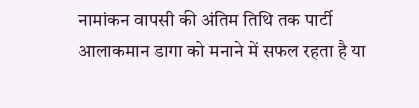नामांकन वापसी की अंतिम तिथि तक पार्टी आलाकमान डागा को मनाने में सफल रहता है या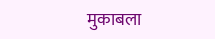मुकाबला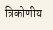त्रिकोणीय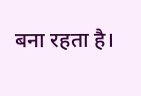बना रहता है।